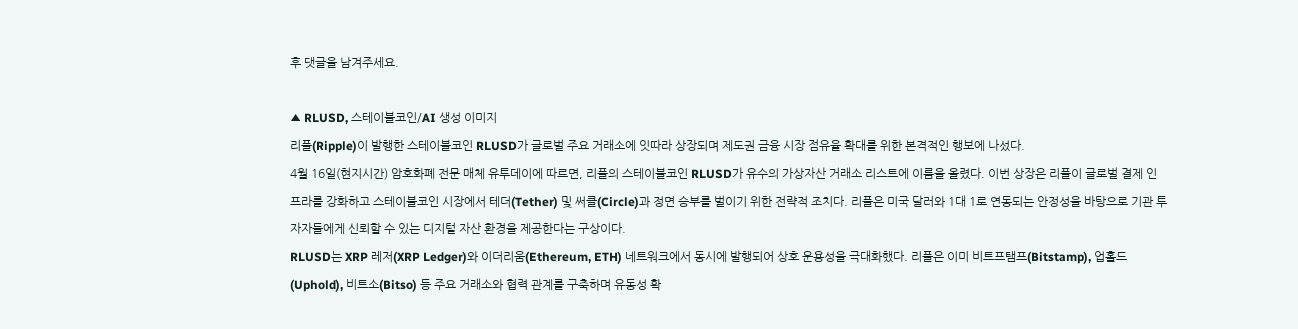후 댓글을 남겨주세요.

▲ RLUSD, 스테이블코인/AI 생성 이미지
리플(Ripple)이 발행한 스테이블코인 RLUSD가 글로벌 주요 거래소에 잇따라 상장되며 제도권 금융 시장 점유율 확대를 위한 본격적인 행보에 나섰다.
4월 16일(현지시간) 암호화폐 전문 매체 유투데이에 따르면, 리플의 스테이블코인 RLUSD가 유수의 가상자산 거래소 리스트에 이름을 올렸다. 이번 상장은 리플이 글로벌 결제 인프라를 강화하고 스테이블코인 시장에서 테더(Tether) 및 써클(Circle)과 정면 승부를 벌이기 위한 전략적 조치다. 리플은 미국 달러와 1대 1로 연동되는 안정성을 바탕으로 기관 투자자들에게 신뢰할 수 있는 디지털 자산 환경을 제공한다는 구상이다.
RLUSD는 XRP 레저(XRP Ledger)와 이더리움(Ethereum, ETH) 네트워크에서 동시에 발행되어 상호 운용성을 극대화했다. 리플은 이미 비트프탬프(Bitstamp), 업홀드(Uphold), 비트소(Bitso) 등 주요 거래소와 협력 관계를 구축하며 유동성 확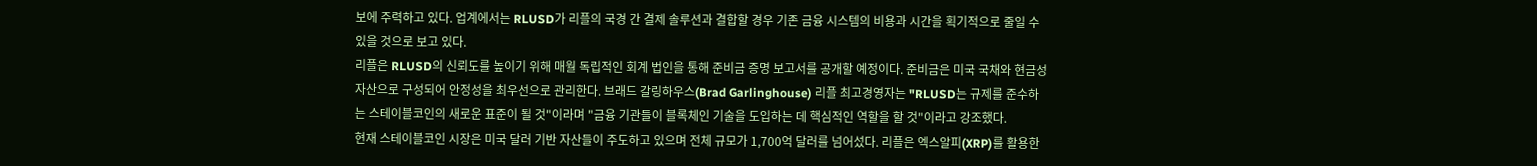보에 주력하고 있다. 업계에서는 RLUSD가 리플의 국경 간 결제 솔루션과 결합할 경우 기존 금융 시스템의 비용과 시간을 획기적으로 줄일 수 있을 것으로 보고 있다.
리플은 RLUSD의 신뢰도를 높이기 위해 매월 독립적인 회계 법인을 통해 준비금 증명 보고서를 공개할 예정이다. 준비금은 미국 국채와 현금성 자산으로 구성되어 안정성을 최우선으로 관리한다. 브래드 갈링하우스(Brad Garlinghouse) 리플 최고경영자는 "RLUSD는 규제를 준수하는 스테이블코인의 새로운 표준이 될 것"이라며 "금융 기관들이 블록체인 기술을 도입하는 데 핵심적인 역할을 할 것"이라고 강조했다.
현재 스테이블코인 시장은 미국 달러 기반 자산들이 주도하고 있으며 전체 규모가 1,700억 달러를 넘어섰다. 리플은 엑스알피(XRP)를 활용한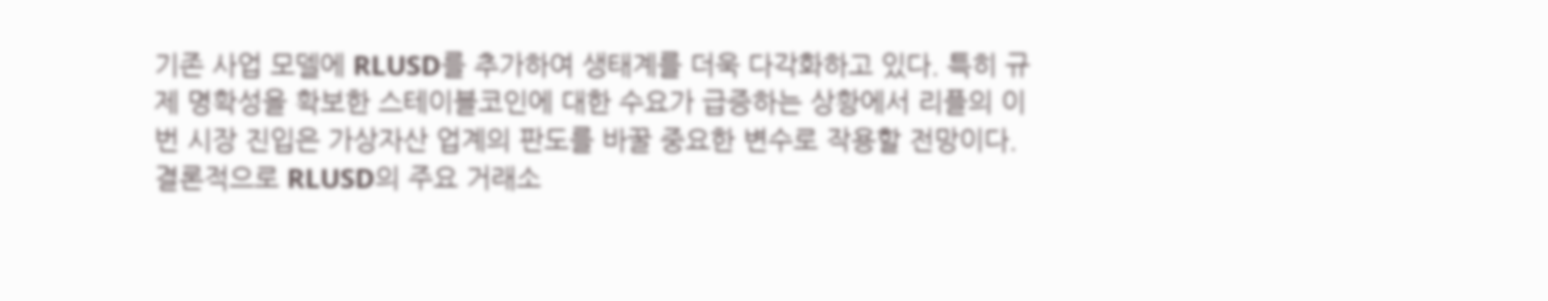기존 사업 모델에 RLUSD를 추가하여 생태계를 더욱 다각화하고 있다. 특히 규제 명확성을 확보한 스테이블코인에 대한 수요가 급증하는 상황에서 리플의 이번 시장 진입은 가상자산 업계의 판도를 바꿀 중요한 변수로 작용할 전망이다.
결론적으로 RLUSD의 주요 거래소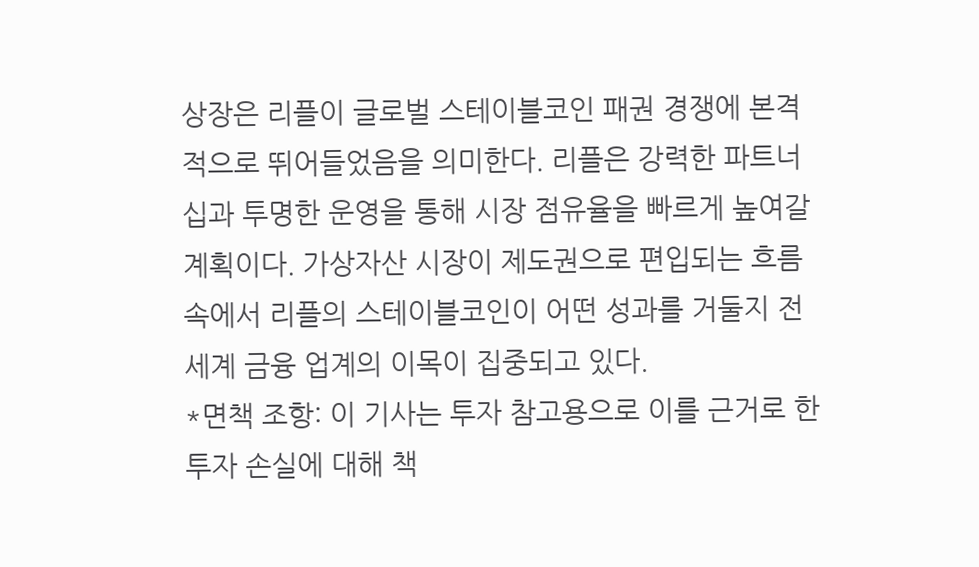상장은 리플이 글로벌 스테이블코인 패권 경쟁에 본격적으로 뛰어들었음을 의미한다. 리플은 강력한 파트너십과 투명한 운영을 통해 시장 점유율을 빠르게 높여갈 계획이다. 가상자산 시장이 제도권으로 편입되는 흐름 속에서 리플의 스테이블코인이 어떤 성과를 거둘지 전 세계 금융 업계의 이목이 집중되고 있다.
*면책 조항: 이 기사는 투자 참고용으로 이를 근거로 한 투자 손실에 대해 책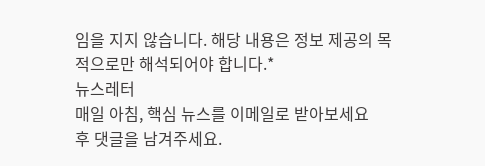임을 지지 않습니다. 해당 내용은 정보 제공의 목적으로만 해석되어야 합니다.*
뉴스레터
매일 아침, 핵심 뉴스를 이메일로 받아보세요
후 댓글을 남겨주세요.